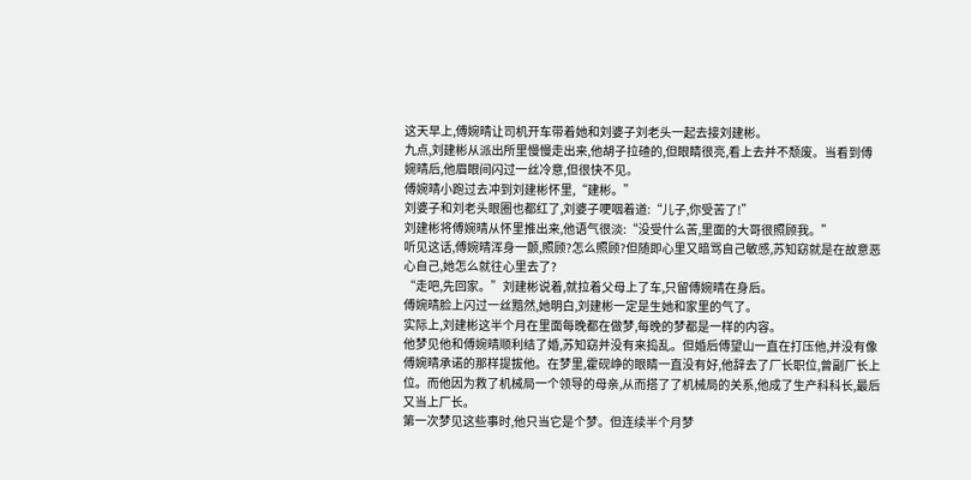这天早上,傅婉晴让司机开车带着她和刘婆子刘老头一起去接刘建彬。
九点,刘建彬从派出所里慢慢走出来,他胡子拉碴的,但眼睛很亮,看上去并不颓废。当看到傅婉晴后,他眉眼间闪过一丝冷意,但很快不见。
傅婉晴小跑过去冲到刘建彬怀里,“建彬。”
刘婆子和刘老头眼圈也都红了,刘婆子哽咽着道:“儿子,你受苦了!”
刘建彬将傅婉晴从怀里推出来,他语气很淡:“没受什么苦,里面的大哥很照顾我。”
听见这话,傅婉晴浑身一颤,照顾?怎么照顾?但随即心里又暗骂自己敏感,苏知窈就是在故意恶心自己,她怎么就往心里去了?
“走吧,先回家。”刘建彬说着,就拉着父母上了车,只留傅婉晴在身后。
傅婉晴脸上闪过一丝黯然,她明白,刘建彬一定是生她和家里的气了。
实际上,刘建彬这半个月在里面每晚都在做梦,每晚的梦都是一样的内容。
他梦见他和傅婉晴顺利结了婚,苏知窈并没有来捣乱。但婚后傅望山一直在打压他,并没有像傅婉晴承诺的那样提拔他。在梦里,霍砚峥的眼睛一直没有好,他辞去了厂长职位,曾副厂长上位。而他因为救了机械局一个领导的母亲,从而搭了了机械局的关系,他成了生产科科长,最后又当上厂长。
第一次梦见这些事时,他只当它是个梦。但连续半个月梦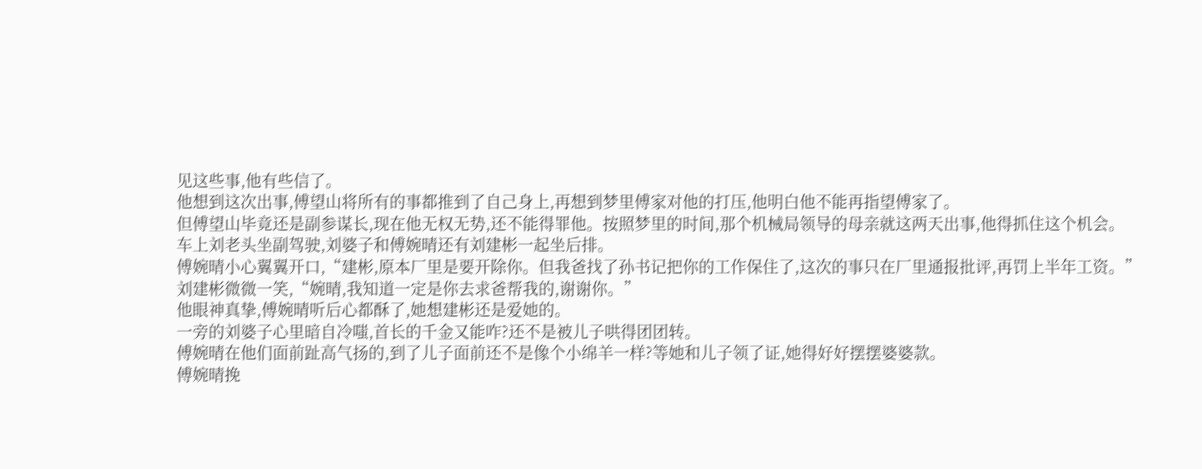见这些事,他有些信了。
他想到这次出事,傅望山将所有的事都推到了自己身上,再想到梦里傅家对他的打压,他明白他不能再指望傅家了。
但傅望山毕竟还是副参谋长,现在他无权无势,还不能得罪他。按照梦里的时间,那个机械局领导的母亲就这两天出事,他得抓住这个机会。
车上刘老头坐副驾驶,刘婆子和傅婉晴还有刘建彬一起坐后排。
傅婉晴小心翼翼开口,“建彬,原本厂里是要开除你。但我爸找了孙书记把你的工作保住了,这次的事只在厂里通报批评,再罚上半年工资。”
刘建彬微微一笑,“婉晴,我知道一定是你去求爸帮我的,谢谢你。”
他眼神真挚,傅婉晴听后心都酥了,她想建彬还是爱她的。
一旁的刘婆子心里暗自冷嗤,首长的千金又能咋?还不是被儿子哄得团团转。
傅婉晴在他们面前趾高气扬的,到了儿子面前还不是像个小绵羊一样?等她和儿子领了证,她得好好摆摆婆婆款。
傅婉晴挽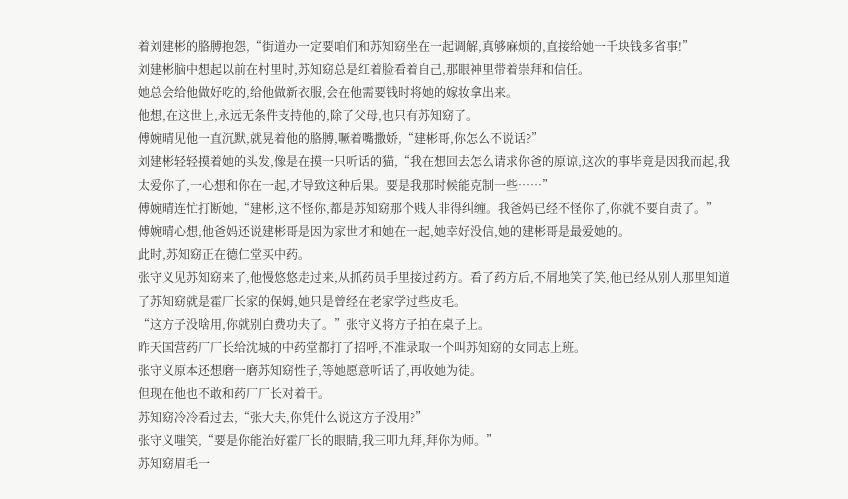着刘建彬的胳膊抱怨,“街道办一定要咱们和苏知窈坐在一起调解,真够麻烦的,直接给她一千块钱多省事!”
刘建彬脑中想起以前在村里时,苏知窈总是红着脸看着自己,那眼神里带着崇拜和信任。
她总会给他做好吃的,给他做新衣服,会在他需要钱时将她的嫁妆拿出来。
他想,在这世上,永远无条件支持他的,除了父母,也只有苏知窈了。
傅婉晴见他一直沉默,就晃着他的胳膊,噘着嘴撒娇,“建彬哥,你怎么不说话?”
刘建彬轻轻摸着她的头发,像是在摸一只听话的猫,“我在想回去怎么请求你爸的原谅,这次的事毕竟是因我而起,我太爱你了,一心想和你在一起,才导致这种后果。要是我那时候能克制一些……”
傅婉晴连忙打断她,“建彬,这不怪你,都是苏知窈那个贱人非得纠缠。我爸妈已经不怪你了,你就不要自责了。”
傅婉晴心想,他爸妈还说建彬哥是因为家世才和她在一起,她幸好没信,她的建彬哥是最爱她的。
此时,苏知窈正在德仁堂买中药。
张守义见苏知窈来了,他慢悠悠走过来,从抓药员手里接过药方。看了药方后,不屑地笑了笑,他已经从别人那里知道了苏知窈就是霍厂长家的保姆,她只是曾经在老家学过些皮毛。
“这方子没啥用,你就别白费功夫了。”张守义将方子拍在桌子上。
昨天国营药厂厂长给沈城的中药堂都打了招呼,不准录取一个叫苏知窈的女同志上班。
张守义原本还想磨一磨苏知窈性子,等她愿意听话了,再收她为徒。
但现在他也不敢和药厂厂长对着干。
苏知窈冷冷看过去,“张大夫,你凭什么说这方子没用?”
张守义嗤笑,“要是你能治好霍厂长的眼睛,我三叩九拜,拜你为师。”
苏知窈眉毛一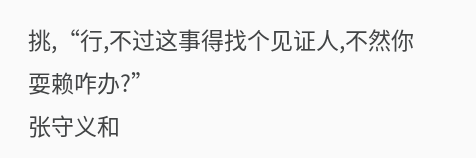挑,“行,不过这事得找个见证人,不然你耍赖咋办?”
张守义和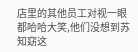店里的其他员工对视一眼都哈哈大笑,他们没想到苏知窈这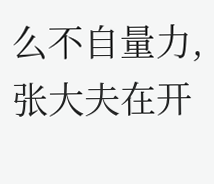么不自量力,张大夫在开